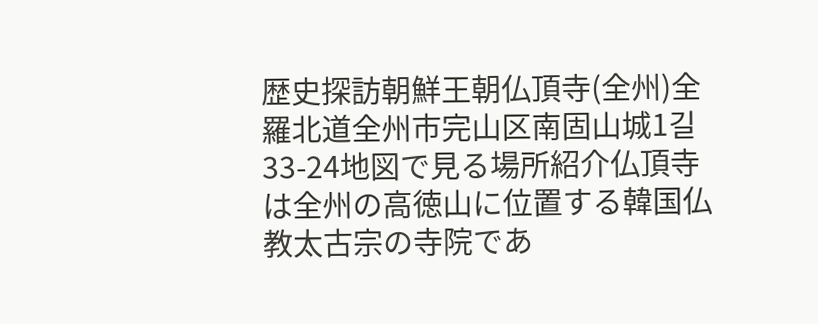歴史探訪朝鮮王朝仏頂寺(全州)全羅北道全州市完山区南固山城1길33-24地図で見る場所紹介仏頂寺は全州の高徳山に位置する韓国仏教太古宗の寺院であ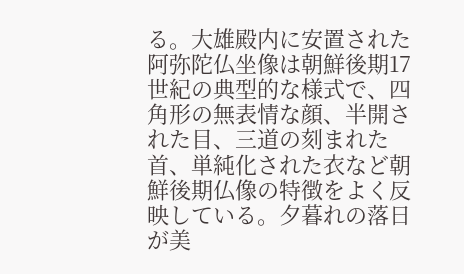る。大雄殿内に安置された阿弥陀仏坐像は朝鮮後期17世紀の典型的な様式で、四角形の無表情な顔、半開された目、三道の刻まれた首、単純化された衣など朝鮮後期仏像の特徴をよく反映している。夕暮れの落日が美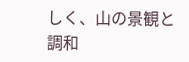しく、山の景観と調和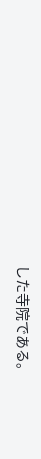した寺院である。